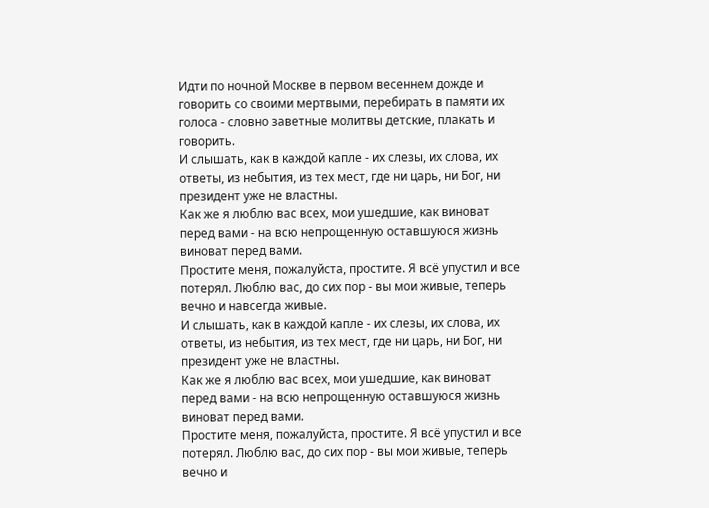Идти по ночной Москве в первом весеннем дожде и говорить со своими мертвыми, перебирать в памяти их голоса - словно заветные молитвы детские, плакать и говорить.
И слышать, как в каждой капле - их слезы, их слова, их ответы, из небытия, из тех мест, где ни царь, ни Бог, ни президент уже не властны.
Как же я люблю вас всех, мои ушедшие, как виноват перед вами - на всю непрощенную оставшуюся жизнь виноват перед вами.
Простите меня, пожалуйста, простите. Я всё упустил и все потерял. Люблю вас, до сих пор - вы мои живые, теперь вечно и навсегда живые.
И слышать, как в каждой капле - их слезы, их слова, их ответы, из небытия, из тех мест, где ни царь, ни Бог, ни президент уже не властны.
Как же я люблю вас всех, мои ушедшие, как виноват перед вами - на всю непрощенную оставшуюся жизнь виноват перед вами.
Простите меня, пожалуйста, простите. Я всё упустил и все потерял. Люблю вас, до сих пор - вы мои живые, теперь вечно и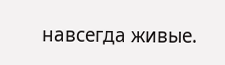навсегда живые.